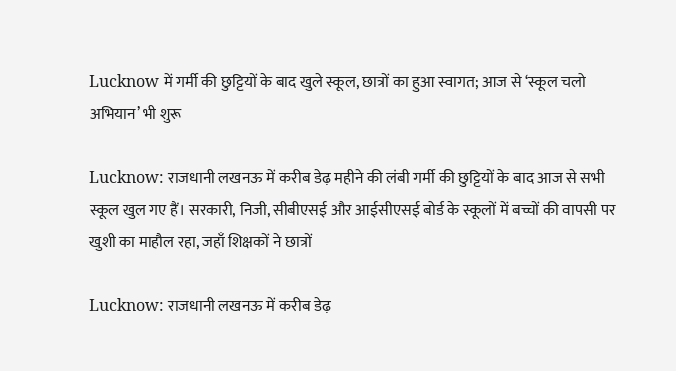Lucknow में गर्मी की छुट्टियों के बाद खुले स्कूल, छात्रों का हुआ स्वागत; आज से ‘स्कूल चलो अभियान’ भी शुरू

Lucknow: राजधानी लखनऊ में करीब डेढ़ महीने की लंबी गर्मी की छुट्टियों के बाद आज से सभी स्कूल खुल गए हैं। सरकारी, निजी, सीबीएसई और आईसीएसई बोर्ड के स्कूलों में बच्चों की वापसी पर खुशी का माहौल रहा, जहाँ शिक्षकों ने छात्रों

Lucknow: राजधानी लखनऊ में करीब डेढ़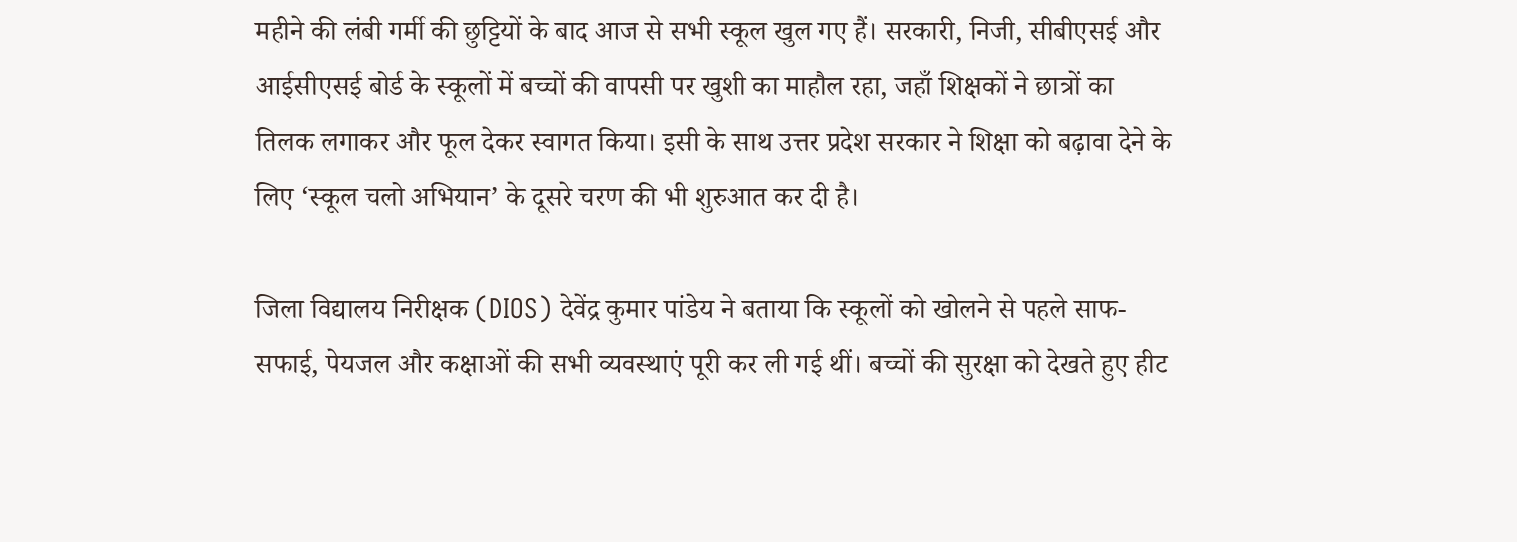महीने की लंबी गर्मी की छुट्टियों के बाद आज से सभी स्कूल खुल गए हैं। सरकारी, निजी, सीबीएसई और आईसीएसई बोर्ड के स्कूलों में बच्चों की वापसी पर खुशी का माहौल रहा, जहाँ शिक्षकों ने छात्रों का तिलक लगाकर और फूल देकर स्वागत किया। इसी के साथ उत्तर प्रदेश सरकार ने शिक्षा को बढ़ावा देने के लिए ‘स्कूल चलो अभियान’ के दूसरे चरण की भी शुरुआत कर दी है।

जिला विद्यालय निरीक्षक (DIOS) देवेंद्र कुमार पांडेय ने बताया कि स्कूलों को खोलने से पहले साफ-सफाई, पेयजल और कक्षाओं की सभी व्यवस्थाएं पूरी कर ली गई थीं। बच्चों की सुरक्षा को देखते हुए हीट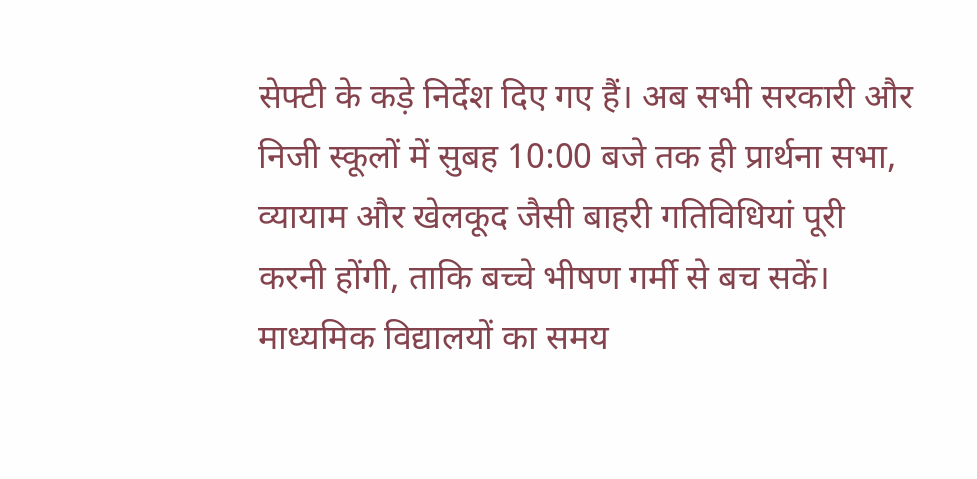सेफ्टी के कड़े निर्देश दिए गए हैं। अब सभी सरकारी और निजी स्कूलों में सुबह 10:00 बजे तक ही प्रार्थना सभा, व्यायाम और खेलकूद जैसी बाहरी गतिविधियां पूरी करनी होंगी, ताकि बच्चे भीषण गर्मी से बच सकें। माध्यमिक विद्यालयों का समय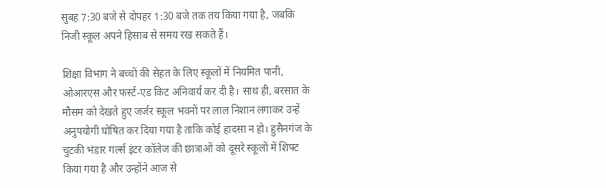सुबह 7:30 बजे से दोपहर 1:30 बजे तक तय किया गया है, जबकि निजी स्कूल अपने हिसाब से समय रख सकते हैं।

शिक्षा विभाग ने बच्चों की सेहत के लिए स्कूलों में नियमित पानी, ओआरएस और फर्स्ट-एड किट अनिवार्य कर दी है। साथ ही, बरसात के मौसम को देखते हुए जर्जर स्कूल भवनों पर लाल निशान लगाकर उन्हें अनुपयोगी घोषित कर दिया गया है ताकि कोई हादसा न हो। हुसैनगंज के चुटकी भंडार गर्ल्स इंटर कॉलेज की छात्राओं को दूसरे स्कूलों में शिफ्ट किया गया है और उन्होंने आज से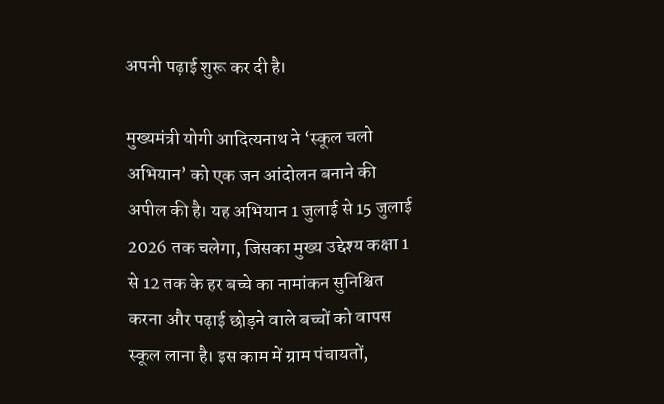अपनी पढ़ाई शुरू कर दी है।

मुख्यमंत्री योगी आदित्यनाथ ने ‘स्कूल चलो अभियान’ को एक जन आंदोलन बनाने की अपील की है। यह अभियान 1 जुलाई से 15 जुलाई 2026 तक चलेगा, जिसका मुख्य उद्देश्य कक्षा 1 से 12 तक के हर बच्चे का नामांकन सुनिश्चित करना और पढ़ाई छोड़ने वाले बच्चों को वापस स्कूल लाना है। इस काम में ग्राम पंचायतों,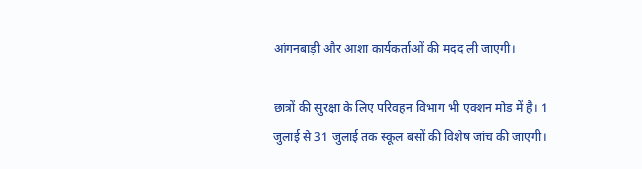आंगनबाड़ी और आशा कार्यकर्ताओं की मदद ली जाएगी।

छात्रों की सुरक्षा के लिए परिवहन विभाग भी एक्शन मोड में है। 1 जुलाई से 31 जुलाई तक स्कूल बसों की विशेष जांच की जाएगी।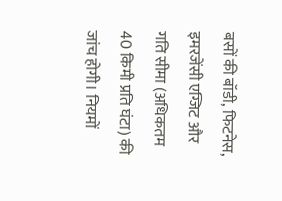बसों की बॉडी, फिटनेस, इमरजेंसी एग्जिट और गति सीमा (अधिकतम 40 किमी प्रति घंटा) की जांच होगी। नियमों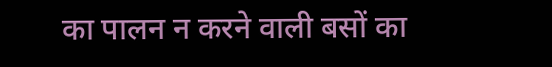का पालन न करने वाली बसों का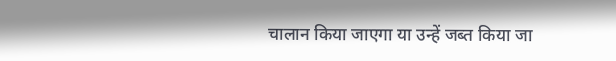चालान किया जाएगा या उन्हें जब्त किया जा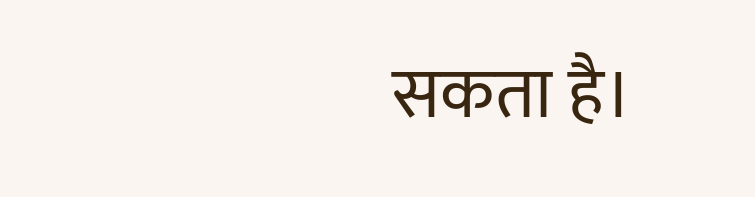सकता है।